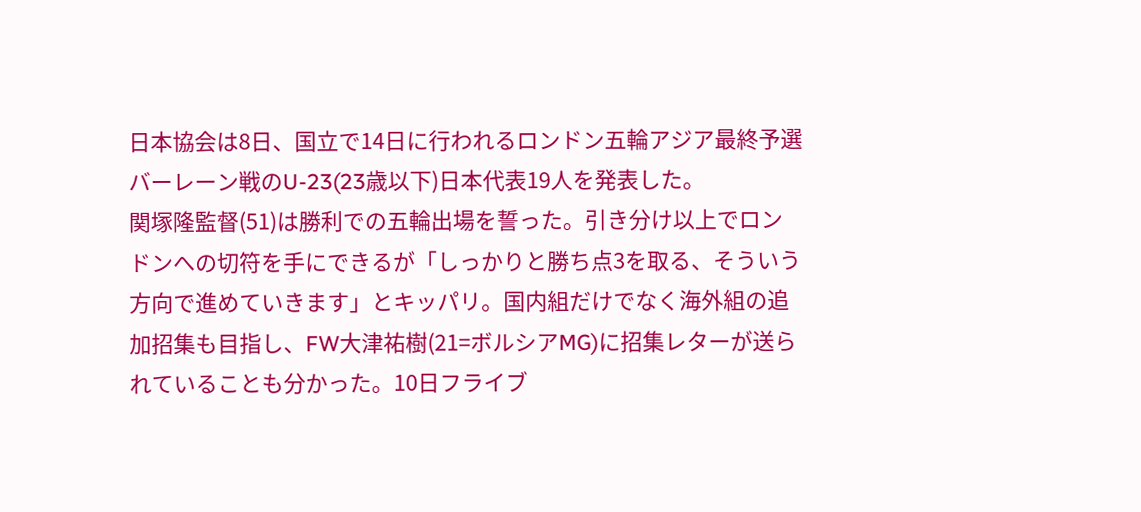日本協会は8日、国立で14日に行われるロンドン五輪アジア最終予選バーレーン戦のU-23(23歳以下)日本代表19人を発表した。
関塚隆監督(51)は勝利での五輪出場を誓った。引き分け以上でロンドンへの切符を手にできるが「しっかりと勝ち点3を取る、そういう方向で進めていきます」とキッパリ。国内組だけでなく海外組の追加招集も目指し、FW大津祐樹(21=ボルシアMG)に招集レターが送られていることも分かった。10日フライブ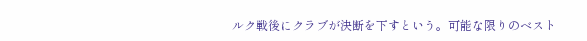ルク戦後にクラブが決断を下すという。可能な限りのベスト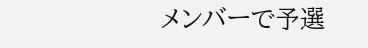メンバーで予選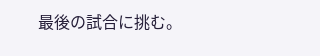最後の試合に挑む。